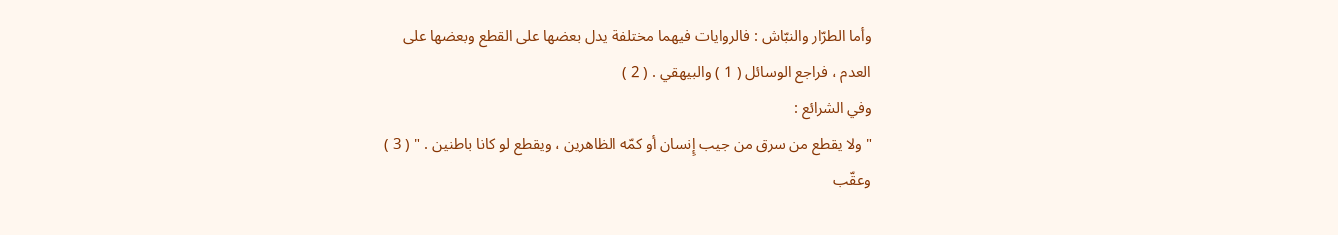وأما الطرّار والنبّاش : فالروايات فيهما مختلفة يدل بعضها على القطع وبعضها على
العدم ، فراجع الوسائل ( 1 ) والبيهقي . ( 2 )
وفي الشرائع :
" ولا يقطع من سرق من جيب إِنسان أو كمّه الظاهرين ، ويقطع لو كانا باطنين . " ( 3 )
وعقّب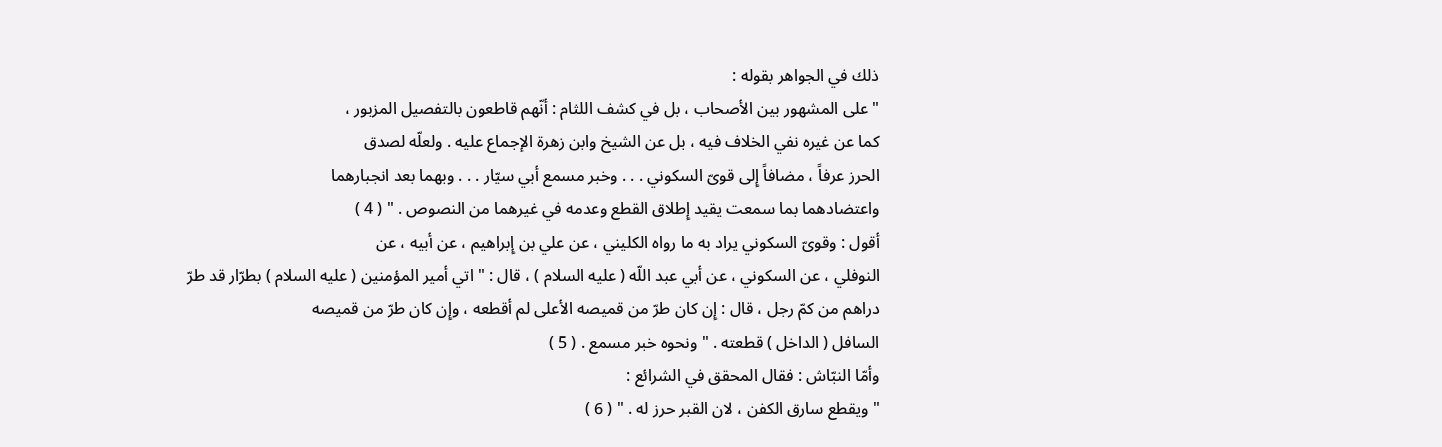ذلك في الجواهر بقوله :
" على المشهور بين الأصحاب ، بل في كشف اللثام : أنّهم قاطعون بالتفصيل المزبور ،
كما عن غيره نفي الخلاف فيه ، بل عن الشيخ وابن زهرة الإجماع عليه . ولعلّه لصدق
الحرز عرفاً ، مضافاً إِلى قوىّ السكوني . . . وخبر مسمع أبي سيّار . . . وبهما بعد انجبارهما
واعتضادهما بما سمعت يقيد إِطلاق القطع وعدمه في غيرهما من النصوص . " ( 4 )
أقول : وقوىّ السكوني يراد به ما رواه الكليني ، عن علي بن إِبراهيم ، عن أبيه ، عن
النوفلي ، عن السكوني ، عن أبي عبد اللّه ( عليه السلام ) ، قال : " اتي أمير المؤمنين ( عليه السلام ) بطرّار قد طرّ
دراهم من كمّ رجل ، قال : إِن كان طرّ من قميصه الأعلى لم أقطعه ، وإِن كان طرّ من قميصه
السافل ( الداخل ) قطعته . " ونحوه خبر مسمع . ( 5 )
وأمّا النبّاش : فقال المحقق في الشرائع :
" ويقطع سارق الكفن ، لان القبر حرز له . " ( 6 )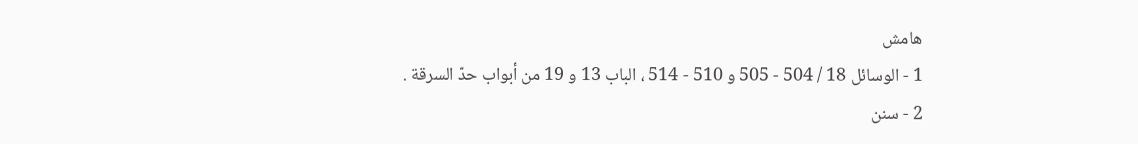هامش
1 - الوسائل 18 / 504 - 505 و 510 - 514 ، الباب 13 و 19 من أبواب حدّ السرقة .
2 - سنن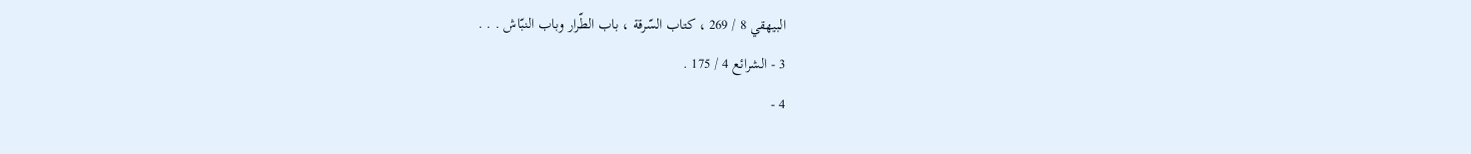البيهقي 8 / 269 ، كتاب السّرقة ، باب الطّرار وباب النبّاش . . .
3 - الشرائع 4 / 175 .
4 -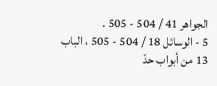الجواهر 41 / 504 - 505 .
5 - الوسائل 18 / 504 - 505 ، الباب 13 من أبواب حدّ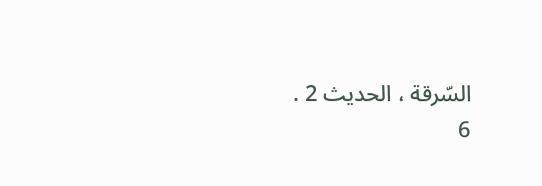السّرقة ، الحديث 2 .
6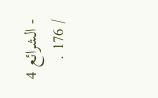- الشرائع 4 / 176 .